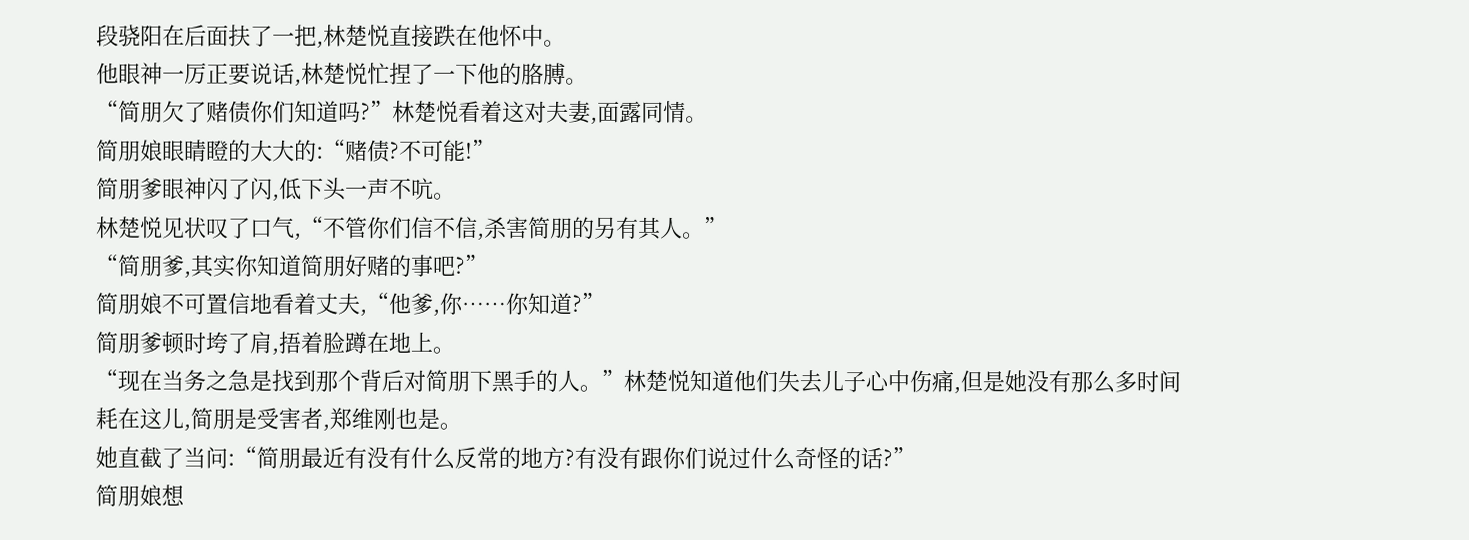段骁阳在后面扶了一把,林楚悦直接跌在他怀中。
他眼神一厉正要说话,林楚悦忙捏了一下他的胳膊。
“简朋欠了赌债你们知道吗?”林楚悦看着这对夫妻,面露同情。
简朋娘眼睛瞪的大大的:“赌债?不可能!”
简朋爹眼神闪了闪,低下头一声不吭。
林楚悦见状叹了口气,“不管你们信不信,杀害简朋的另有其人。”
“简朋爹,其实你知道简朋好赌的事吧?”
简朋娘不可置信地看着丈夫,“他爹,你……你知道?”
简朋爹顿时垮了肩,捂着脸蹲在地上。
“现在当务之急是找到那个背后对简朋下黑手的人。”林楚悦知道他们失去儿子心中伤痛,但是她没有那么多时间耗在这儿,简朋是受害者,郑维刚也是。
她直截了当问:“简朋最近有没有什么反常的地方?有没有跟你们说过什么奇怪的话?”
简朋娘想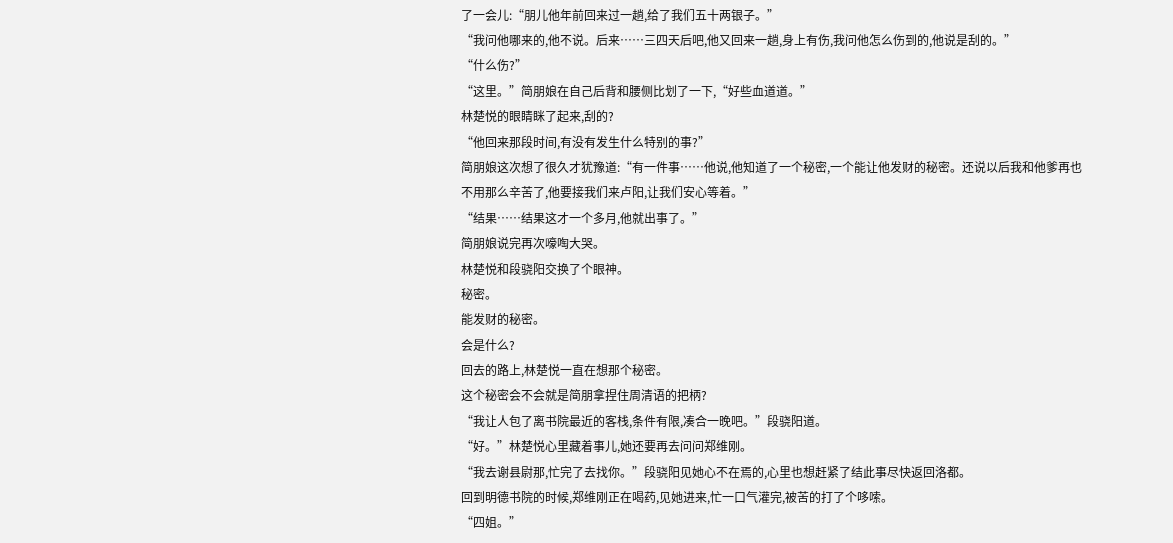了一会儿:“朋儿他年前回来过一趟,给了我们五十两银子。”
“我问他哪来的,他不说。后来……三四天后吧,他又回来一趟,身上有伤,我问他怎么伤到的,他说是刮的。”
“什么伤?”
“这里。”简朋娘在自己后背和腰侧比划了一下,“好些血道道。”
林楚悦的眼睛眯了起来,刮的?
“他回来那段时间,有没有发生什么特别的事?”
简朋娘这次想了很久才犹豫道:“有一件事……他说,他知道了一个秘密,一个能让他发财的秘密。还说以后我和他爹再也不用那么辛苦了,他要接我们来卢阳,让我们安心等着。”
“结果……结果这才一个多月,他就出事了。”
简朋娘说完再次嚎啕大哭。
林楚悦和段骁阳交换了个眼神。
秘密。
能发财的秘密。
会是什么?
回去的路上,林楚悦一直在想那个秘密。
这个秘密会不会就是简朋拿捏住周清语的把柄?
“我让人包了离书院最近的客栈,条件有限,凑合一晚吧。”段骁阳道。
“好。”林楚悦心里藏着事儿,她还要再去问问郑维刚。
“我去谢县尉那,忙完了去找你。”段骁阳见她心不在焉的,心里也想赶紧了结此事尽快返回洛都。
回到明德书院的时候,郑维刚正在喝药,见她进来,忙一口气灌完,被苦的打了个哆嗦。
“四姐。”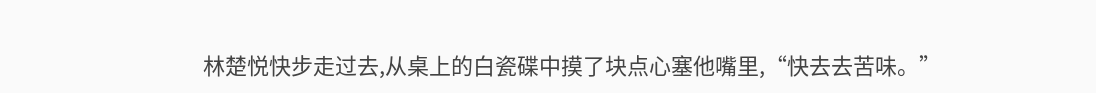林楚悦快步走过去,从桌上的白瓷碟中摸了块点心塞他嘴里,“快去去苦味。”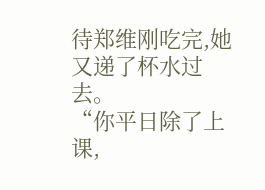待郑维刚吃完,她又递了杯水过去。
“你平日除了上课,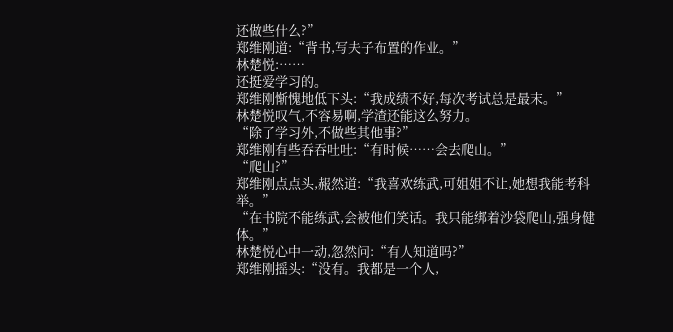还做些什么?”
郑维刚道:“背书,写夫子布置的作业。”
林楚悦:……
还挺爱学习的。
郑维刚惭愧地低下头:“我成绩不好,每次考试总是最末。”
林楚悦叹气,不容易啊,学渣还能这么努力。
“除了学习外,不做些其他事?”
郑维刚有些吞吞吐吐:“有时候……会去爬山。”
“爬山?”
郑维刚点点头,赧然道:“我喜欢练武,可姐姐不让,她想我能考科举。”
“在书院不能练武,会被他们笑话。我只能绑着沙袋爬山,强身健体。”
林楚悦心中一动,忽然问:“有人知道吗?”
郑维刚摇头:“没有。我都是一个人,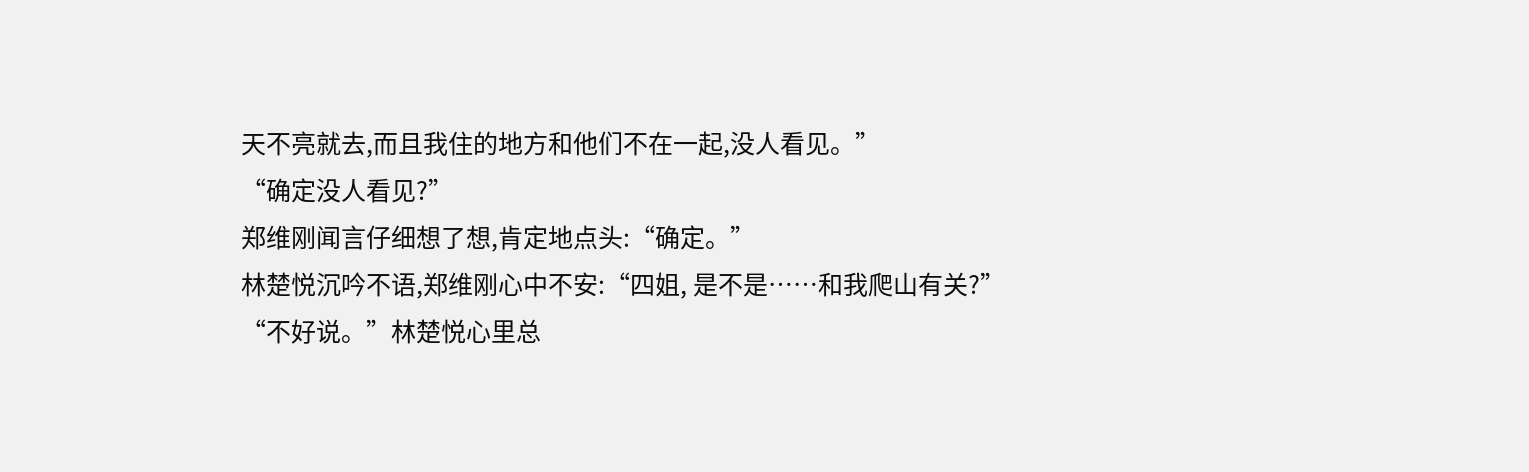天不亮就去,而且我住的地方和他们不在一起,没人看见。”
“确定没人看见?”
郑维刚闻言仔细想了想,肯定地点头:“确定。”
林楚悦沉吟不语,郑维刚心中不安:“四姐, 是不是……和我爬山有关?”
“不好说。”林楚悦心里总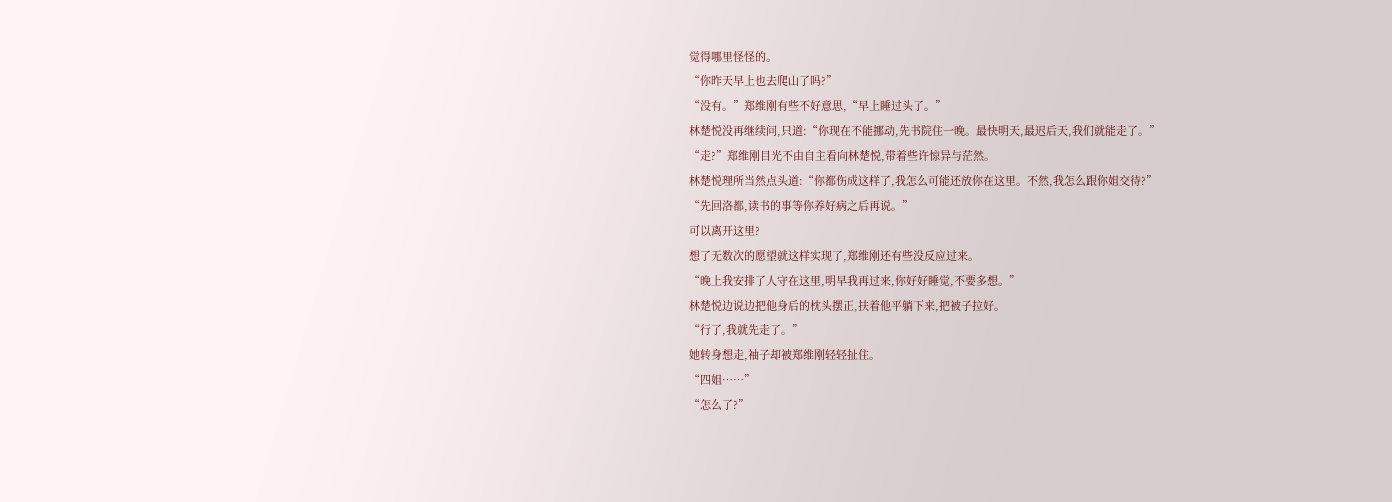觉得哪里怪怪的。
“你昨天早上也去爬山了吗?”
“没有。”郑维刚有些不好意思,“早上睡过头了。”
林楚悦没再继续问,只道:“你现在不能挪动,先书院住一晚。最快明天,最迟后天,我们就能走了。”
“走?”郑维刚目光不由自主看向林楚悦,带着些许惊异与茫然。
林楚悦理所当然点头道:“你都伤成这样了,我怎么可能还放你在这里。不然,我怎么跟你姐交待?”
“先回洛都,读书的事等你养好病之后再说。”
可以离开这里?
想了无数次的愿望就这样实现了,郑维刚还有些没反应过来。
“晚上我安排了人守在这里,明早我再过来,你好好睡觉,不要多想。”
林楚悦边说边把他身后的枕头摆正,扶着他平躺下来,把被子拉好。
“行了,我就先走了。”
她转身想走,袖子却被郑维刚轻轻扯住。
“四姐……”
“怎么了?”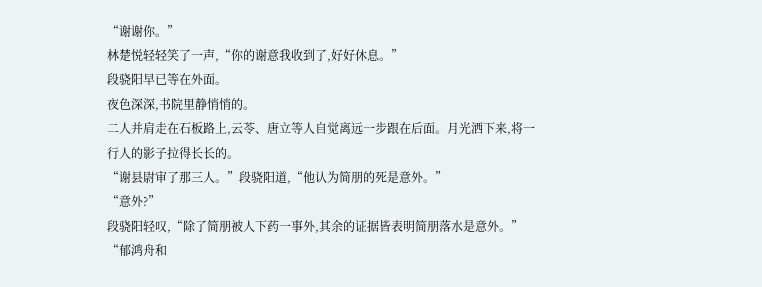“谢谢你。”
林楚悦轻轻笑了一声,“你的谢意我收到了,好好休息。”
段骁阳早已等在外面。
夜色深深,书院里静悄悄的。
二人并肩走在石板路上,云苓、唐立等人自觉离远一步跟在后面。月光洒下来,将一行人的影子拉得长长的。
“谢县尉审了那三人。”段骁阳道,“他认为简朋的死是意外。”
“意外?”
段骁阳轻叹,“除了简朋被人下药一事外,其余的证据皆表明简朋落水是意外。”
“郁鸿舟和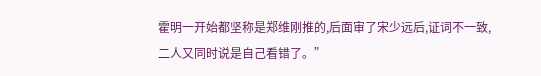霍明一开始都坚称是郑维刚推的,后面审了宋少远后,证词不一致,二人又同时说是自己看错了。”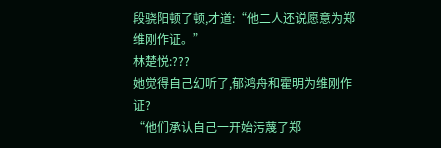段骁阳顿了顿,才道:“他二人还说愿意为郑维刚作证。”
林楚悦:???
她觉得自己幻听了,郁鸿舟和霍明为维刚作证?
“他们承认自己一开始污蔑了郑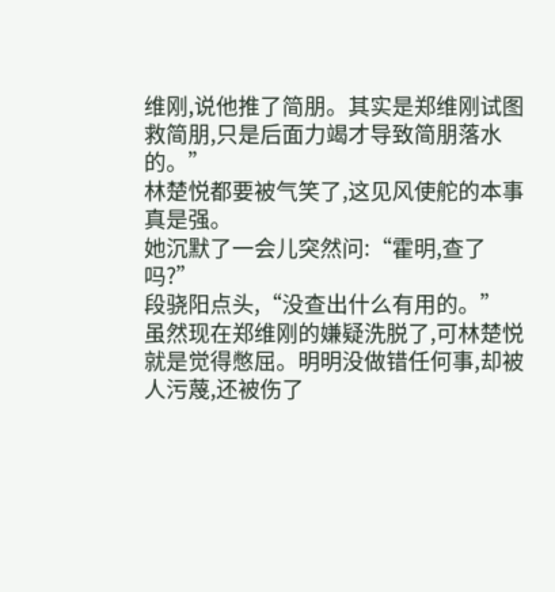维刚,说他推了简朋。其实是郑维刚试图救简朋,只是后面力竭才导致简朋落水的。”
林楚悦都要被气笑了,这见风使舵的本事真是强。
她沉默了一会儿突然问:“霍明,查了吗?”
段骁阳点头,“没查出什么有用的。”
虽然现在郑维刚的嫌疑洗脱了,可林楚悦就是觉得憋屈。明明没做错任何事,却被人污蔑,还被伤了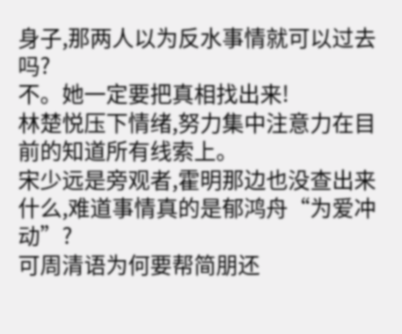身子,那两人以为反水事情就可以过去吗?
不。她一定要把真相找出来!
林楚悦压下情绪,努力集中注意力在目前的知道所有线索上。
宋少远是旁观者,霍明那边也没查出来什么,难道事情真的是郁鸿舟“为爱冲动”?
可周清语为何要帮简朋还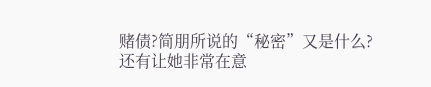赌债?简朋所说的“秘密”又是什么?
还有让她非常在意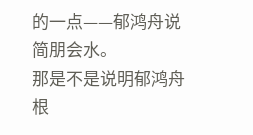的一点——郁鸿舟说简朋会水。
那是不是说明郁鸿舟根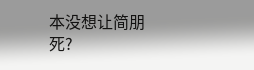本没想让简朋死?